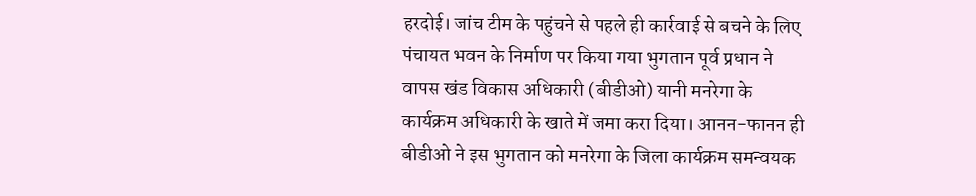हरदोई। जांच टीम के पहुंचने से पहले ही कार्रवाई से बचने के लिए पंचायत भवन के निर्माण पर किया गया भुगतान पूर्व प्रधान ने वापस खंड विकास अधिकारी (बीडीओ) यानी मनरेगा के कार्यक्रम अधिकारी के खाते में जमा करा दिया। आनन-फानन ही बीडीओ ने इस भुगतान को मनरेगा के जिला कार्यक्रम समन्वयक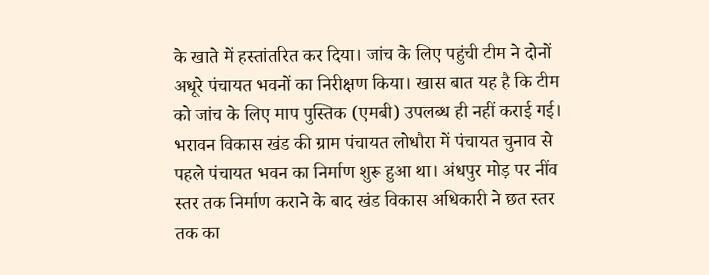के खाते में हस्तांतरित कर दिया। जांच के लिए पहुंची टीम ने दोनों अधूरे पंचायत भवनों का निरीक्षण किया। खास बात यह है कि टीम को जांच के लिए माप पुस्तिक (एमबी) उपलब्ध ही नहीं कराई गई।
भरावन विकास खंड की ग्राम पंचायत लोधौरा में पंचायत चुनाव से पहले पंचायत भवन का निर्माण शुरू हुआ था। अंधपुर मोड़ पर नींव स्तर तक निर्माण कराने के बाद खंड विकास अधिकारी ने छत स्तर तक का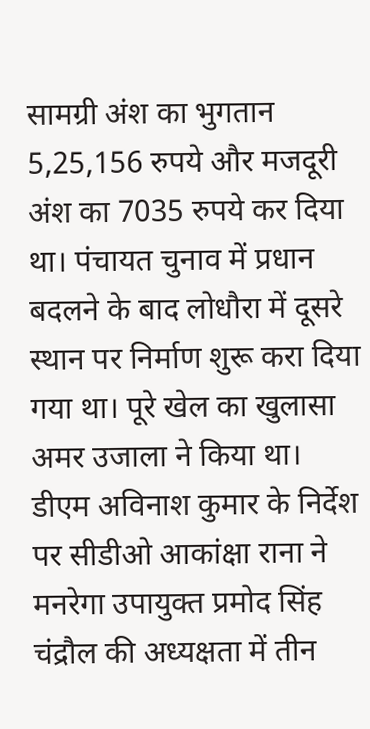सामग्री अंश का भुगतान 5,25,156 रुपये और मजदूरी अंश का 7035 रुपये कर दिया था। पंचायत चुनाव में प्रधान बदलने के बाद लोधौरा में दूसरे स्थान पर निर्माण शुरू करा दिया गया था। पूरे खेल का खुलासा अमर उजाला ने किया था।
डीएम अविनाश कुमार के निर्देश पर सीडीओ आकांक्षा राना ने मनरेगा उपायुक्त प्रमोद सिंह चंद्रौल की अध्यक्षता में तीन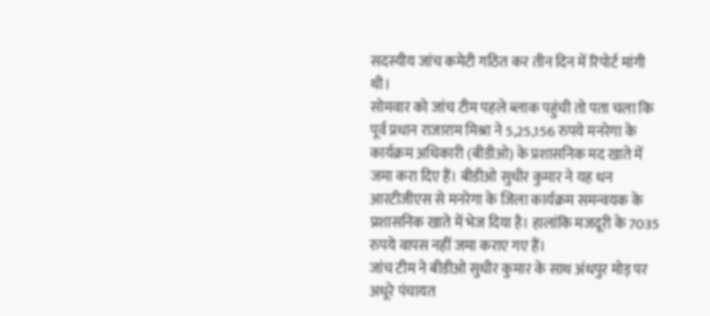सदस्यीय जांच कमेटी गठित कर तीन दिन में रिपोर्ट मांगी थी।
सोमवार को जांच टीम पहले ब्लाक पहुंची तो पता चला कि पूर्व प्रधान राजाराम मिश्रा ने 5,25,156 रुपये मनरेगा के कार्यक्रम अधिकारी (बीडीओ) के प्रशासनिक मद खाते में जमा करा दिए हैं। बीडीओ सुधीर कुमार ने यह धन आरटीजीएस से मनरेगा के जिला कार्यक्रम समन्वयक के प्रशासनिक खाते में भेज दिया है। हालांकि मजदूरी के 7035 रुपये वापस नहीं जमा कराए गए हैं।
जांच टीम ने बीडीओ सुधीर कुमार के साथ अंधपुर मोड़ पर अधूरे पंचायत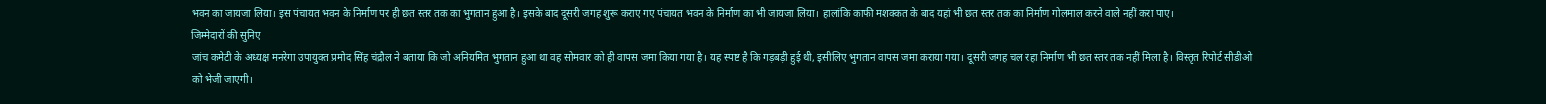भवन का जायजा लिया। इस पंचायत भवन के निर्माण पर ही छत स्तर तक का भुगतान हुआ है। इसके बाद दूसरी जगह शुरू कराए गए पंचायत भवन के निर्माण का भी जायजा लिया। हालांकि काफी मशक्कत के बाद यहां भी छत स्तर तक का निर्माण गोलमाल करने वाले नहीं करा पाए।
जिम्मेदारों की सुनिए
जांच कमेटी के अध्यक्ष मनरेगा उपायुक्त प्रमोद सिंह चंद्रौल ने बताया कि जो अनियमित भुगतान हुआ था वह सोमवार को ही वापस जमा किया गया है। यह स्पष्ट है कि गड़बड़ी हुई थी, इसीलिए भुगतान वापस जमा कराया गया। दूसरी जगह चल रहा निर्माण भी छत स्तर तक नहीं मिला है। विस्तृत रिपोर्ट सीडीओ को भेजी जाएगी।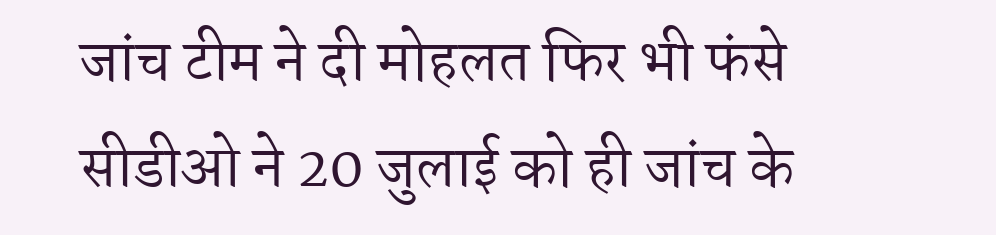जांच टीम ने दी मोहलत फिर भी फंसे
सीडीओ ने 20 जुलाई को ही जांच के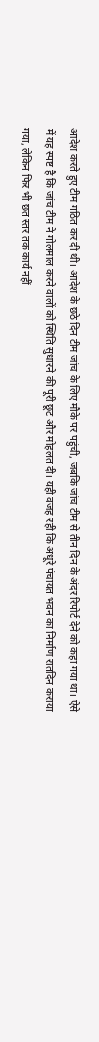आदेश करते हुए टीम गठित कर दी थी। आदेश के छठे दिन टीम जांच के लिए मौके पर पहुंची, जबकि जांच टीम से तीन दिन के अंदर रिपोर्ट देने को कहा गया था। ऐसे में यह स्पष्ट है कि जांच टीम ने गोलमाल करने वालों को स्थिति सुधारने की पूरी छूट और मोहलत दी। यही वजह रही कि अधूरे पंचायत भवन का निर्माण रातदिन कराया गया, लेकिन फिर भी छत स्तर तक कार्य नहीं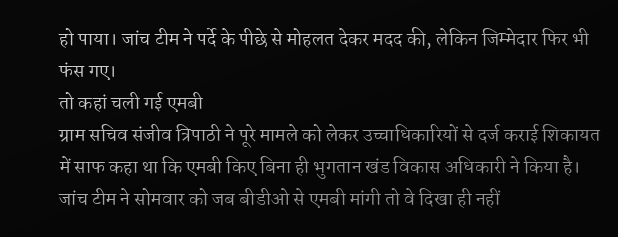हो पाया। जांच टीम ने पर्दे के पीछे से मोहलत देकर मदद की, लेकिन जिम्मेदार फिर भी फंस गए।
तो कहां चली गई एमबी
ग्राम सचिव संजीव त्रिपाठी ने पूरे मामले को लेकर उच्चाधिकारियों से दर्ज कराई शिकायत में साफ कहा था कि एमबी किए बिना ही भुगतान खंड विकास अधिकारी ने किया है। जांच टीम ने सोमवार को जब बीडीओ से एमबी मांगी तो वे दिखा ही नहीं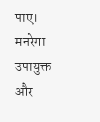पाए। मनरेगा उपायुक्त और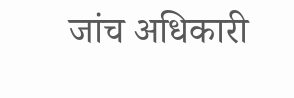जांच अधिकारी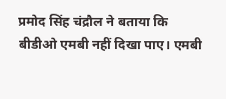प्रमोद सिंह चंद्रौल ने बताया कि बीडीओ एमबी नहीं दिखा पाए। एमबी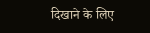दिखाने के लिए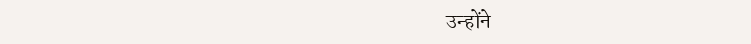उन्होंने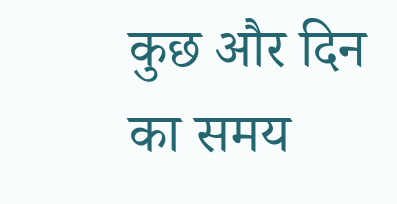कुछ और दिन का समय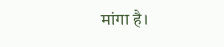मांगा है।